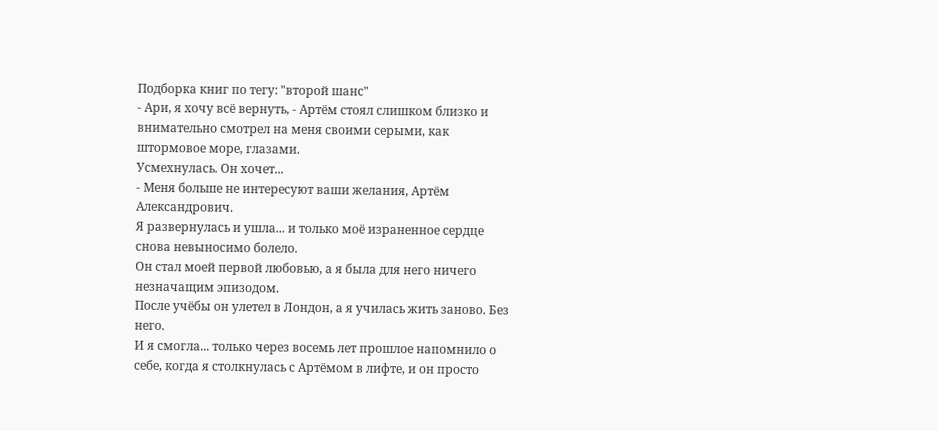Подборка книг по тегу: "второй шанс"
- Ари, я хочу всё вернуть, - Артём стоял слишком близко и внимательно смотрел на меня своими серыми, как штормовое море, глазами.
Усмехнулась. Он хочет...
- Меня больше не интересуют ваши желания, Артём Александрович.
Я развернулась и ушла... и только моё израненное сердце снова невыносимо болело.
Он стал моей первой любовью, а я была для него ничего незначащим эпизодом.
После учёбы он улетел в Лондон, а я училась жить заново. Без него.
И я смогла... только через восемь лет прошлое напомнило о себе, когда я столкнулась с Артёмом в лифте, и он просто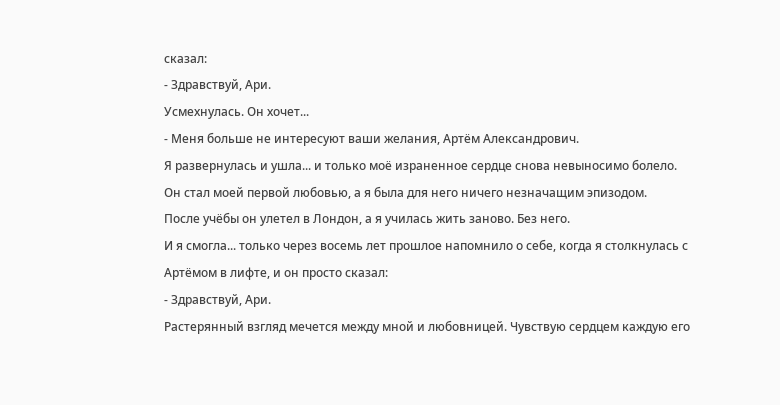сказал:
- Здравствуй, Ари.
Усмехнулась. Он хочет...
- Меня больше не интересуют ваши желания, Артём Александрович.
Я развернулась и ушла... и только моё израненное сердце снова невыносимо болело.
Он стал моей первой любовью, а я была для него ничего незначащим эпизодом.
После учёбы он улетел в Лондон, а я училась жить заново. Без него.
И я смогла... только через восемь лет прошлое напомнило о себе, когда я столкнулась с Артёмом в лифте, и он просто сказал:
- Здравствуй, Ари.
Растерянный взгляд мечется между мной и любовницей. Чувствую сердцем каждую его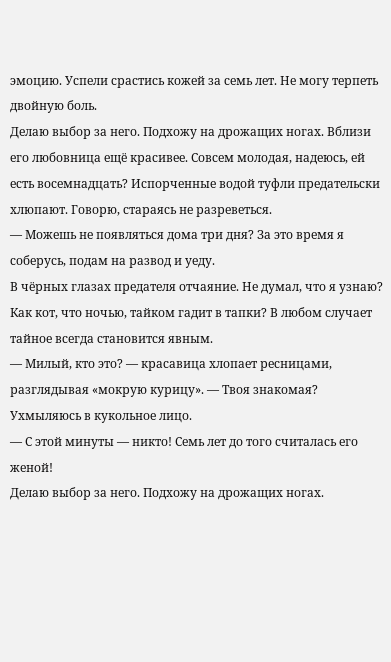эмоцию. Успели срастись кожей за семь лет. Не могу терпеть двойную боль.
Делаю выбор за него. Подхожу на дрожащих ногах. Вблизи его любовница ещё красивее. Совсем молодая, надеюсь, ей есть восемнадцать? Испорченные водой туфли предательски хлюпают. Говорю, стараясь не разреветься.
— Можешь не появляться дома три дня? За это время я соберусь, подам на развод и уеду.
В чёрных глазах предателя отчаяние. Не думал, что я узнаю? Как кот, что ночью, тайком гадит в тапки? В любом случает тайное всегда становится явным.
— Милый, кто это? — красавица хлопает ресницами, разглядывая «мокрую курицу». — Твоя знакомая?
Ухмыляюсь в кукольное лицо.
— С этой минуты — никто! Семь лет до того считалась его женой!
Делаю выбор за него. Подхожу на дрожащих ногах.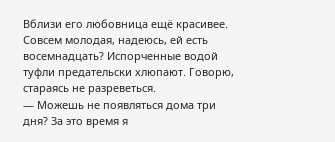Вблизи его любовница ещё красивее. Совсем молодая, надеюсь, ей есть восемнадцать? Испорченные водой туфли предательски хлюпают. Говорю, стараясь не разреветься.
— Можешь не появляться дома три дня? За это время я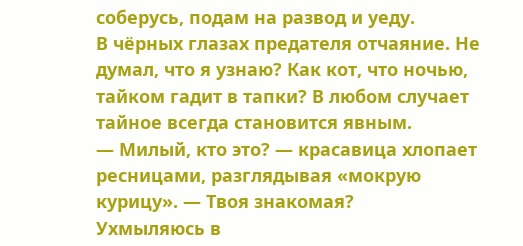соберусь, подам на развод и уеду.
В чёрных глазах предателя отчаяние. Не думал, что я узнаю? Как кот, что ночью, тайком гадит в тапки? В любом случает тайное всегда становится явным.
— Милый, кто это? — красавица хлопает ресницами, разглядывая «мокрую курицу». — Твоя знакомая?
Ухмыляюсь в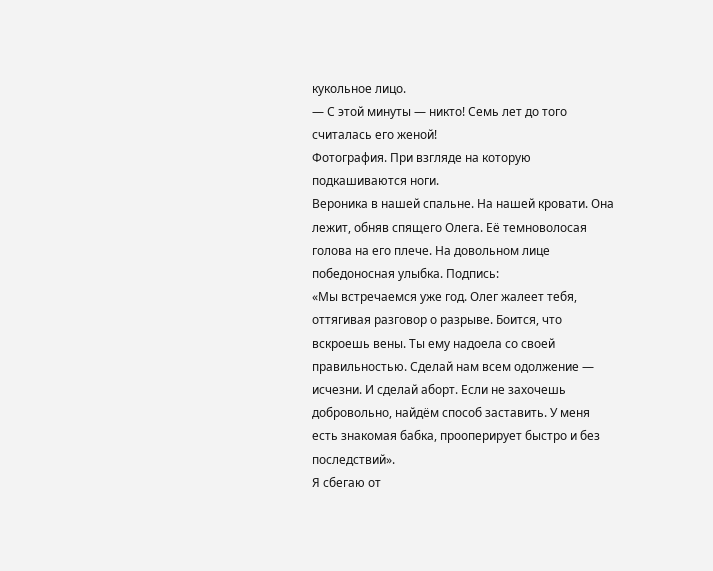кукольное лицо.
— С этой минуты — никто! Семь лет до того считалась его женой!
Фотография. При взгляде на которую подкашиваются ноги.
Вероника в нашей спальне. На нашей кровати. Она лежит, обняв спящего Олега. Её темноволосая голова на его плече. На довольном лице победоносная улыбка. Подпись:
«Мы встречаемся уже год. Олег жалеет тебя, оттягивая разговор о разрыве. Боится, что вскроешь вены. Ты ему надоела со своей правильностью. Сделай нам всем одолжение — исчезни. И сделай аборт. Если не захочешь добровольно, найдём способ заставить. У меня есть знакомая бабка, прооперирует быстро и без последствий».
Я сбегаю от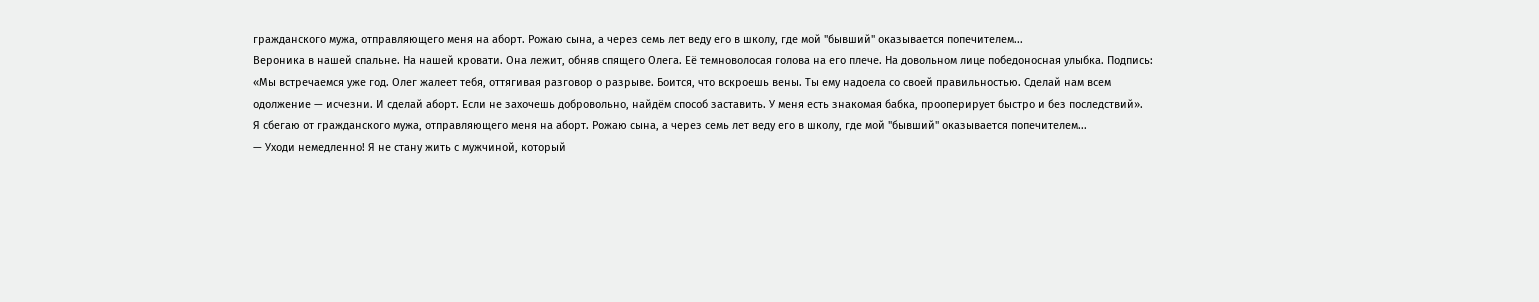гражданского мужа, отправляющего меня на аборт. Рожаю сына, а через семь лет веду его в школу, где мой "бывший" оказывается попечителем...
Вероника в нашей спальне. На нашей кровати. Она лежит, обняв спящего Олега. Её темноволосая голова на его плече. На довольном лице победоносная улыбка. Подпись:
«Мы встречаемся уже год. Олег жалеет тебя, оттягивая разговор о разрыве. Боится, что вскроешь вены. Ты ему надоела со своей правильностью. Сделай нам всем одолжение — исчезни. И сделай аборт. Если не захочешь добровольно, найдём способ заставить. У меня есть знакомая бабка, прооперирует быстро и без последствий».
Я сбегаю от гражданского мужа, отправляющего меня на аборт. Рожаю сына, а через семь лет веду его в школу, где мой "бывший" оказывается попечителем...
— Уходи немедленно! Я не стану жить с мужчиной, который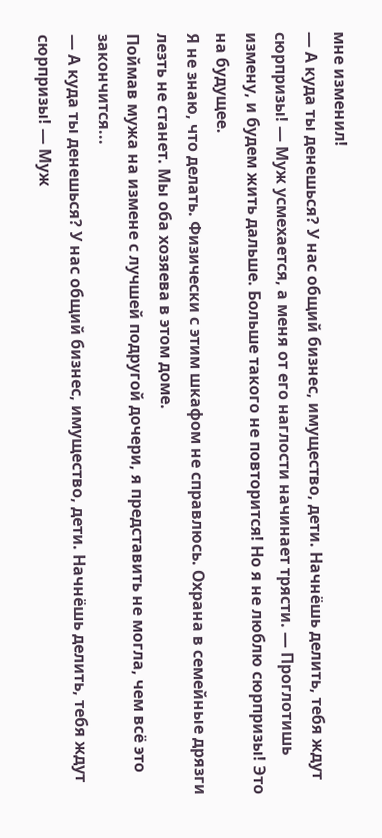мне изменил!
— А куда ты денешься? У нас общий бизнес, имущество, дети. Начнёшь делить, тебя ждут сюрпризы! — Муж усмехается, а меня от его наглости начинает трясти. — Проглотишь измену, и будем жить дальше. Больше такого не повторится! Но я не люблю сюрпризы! Это на будущее.
Я не знаю, что делать. Физически с этим шкафом не справлюсь. Охрана в семейные дрязги лезть не станет. Мы оба хозяева в этом доме.
Поймав мужа на измене с лучшей подругой дочери, я представить не могла, чем всё это закончится...
— А куда ты денешься? У нас общий бизнес, имущество, дети. Начнёшь делить, тебя ждут сюрпризы! — Муж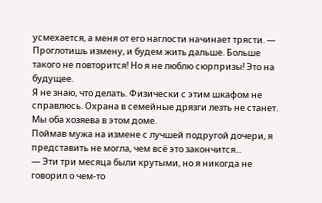усмехается, а меня от его наглости начинает трясти. — Проглотишь измену, и будем жить дальше. Больше такого не повторится! Но я не люблю сюрпризы! Это на будущее.
Я не знаю, что делать. Физически с этим шкафом не справлюсь. Охрана в семейные дрязги лезть не станет. Мы оба хозяева в этом доме.
Поймав мужа на измене с лучшей подругой дочери, я представить не могла, чем всё это закончится...
— Эти три месяца были крутыми, но я никогда не говорил о чем-то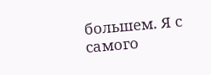большем. Я с самого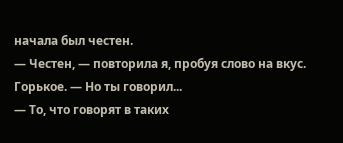начала был честен.
— Честен, — повторила я, пробуя слово на вкус. Горькое. — Но ты говорил...
— То, что говорят в таких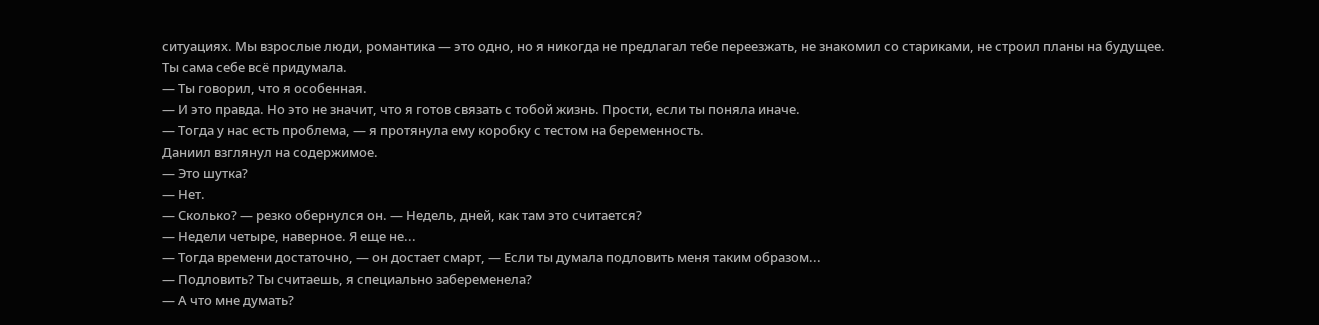ситуациях. Мы взрослые люди, романтика — это одно, но я никогда не предлагал тебе переезжать, не знакомил со стариками, не строил планы на будущее. Ты сама себе всё придумала.
— Ты говорил, что я особенная.
— И это правда. Но это не значит, что я готов связать с тобой жизнь. Прости, если ты поняла иначе.
— Тогда у нас есть проблема, — я протянула ему коробку с тестом на беременность.
Даниил взглянул на содержимое.
— Это шутка?
— Нет.
— Сколько? — резко обернулся он. — Недель, дней, как там это считается?
— Недели четыре, наверное. Я еще не...
— Тогда времени достаточно, — он достает смарт, — Если ты думала подловить меня таким образом...
— Подловить? Ты считаешь, я специально забеременела?
— А что мне думать?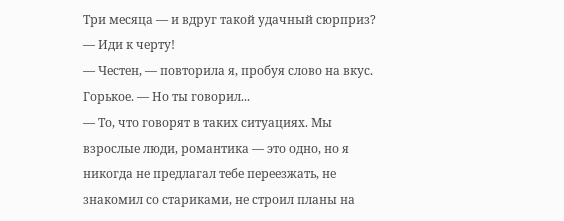Три месяца — и вдруг такой удачный сюрприз?
— Иди к черту!
— Честен, — повторила я, пробуя слово на вкус. Горькое. — Но ты говорил...
— То, что говорят в таких ситуациях. Мы взрослые люди, романтика — это одно, но я никогда не предлагал тебе переезжать, не знакомил со стариками, не строил планы на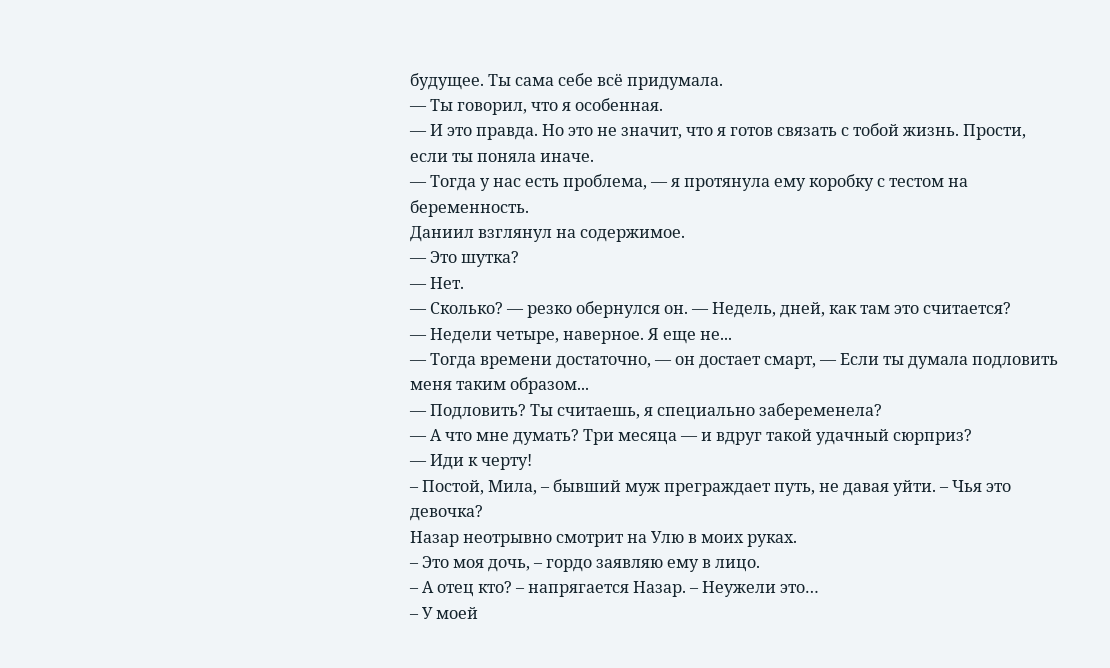будущее. Ты сама себе всё придумала.
— Ты говорил, что я особенная.
— И это правда. Но это не значит, что я готов связать с тобой жизнь. Прости, если ты поняла иначе.
— Тогда у нас есть проблема, — я протянула ему коробку с тестом на беременность.
Даниил взглянул на содержимое.
— Это шутка?
— Нет.
— Сколько? — резко обернулся он. — Недель, дней, как там это считается?
— Недели четыре, наверное. Я еще не...
— Тогда времени достаточно, — он достает смарт, — Если ты думала подловить меня таким образом...
— Подловить? Ты считаешь, я специально забеременела?
— А что мне думать? Три месяца — и вдруг такой удачный сюрприз?
— Иди к черту!
– Постой, Мила, – бывший муж преграждает путь, не давая уйти. – Чья это девочка?
Назар неотрывно смотрит на Улю в моих руках.
– Это моя дочь, – гордо заявляю ему в лицо.
– А отец кто? – напрягается Назар. – Неужели это…
– У моей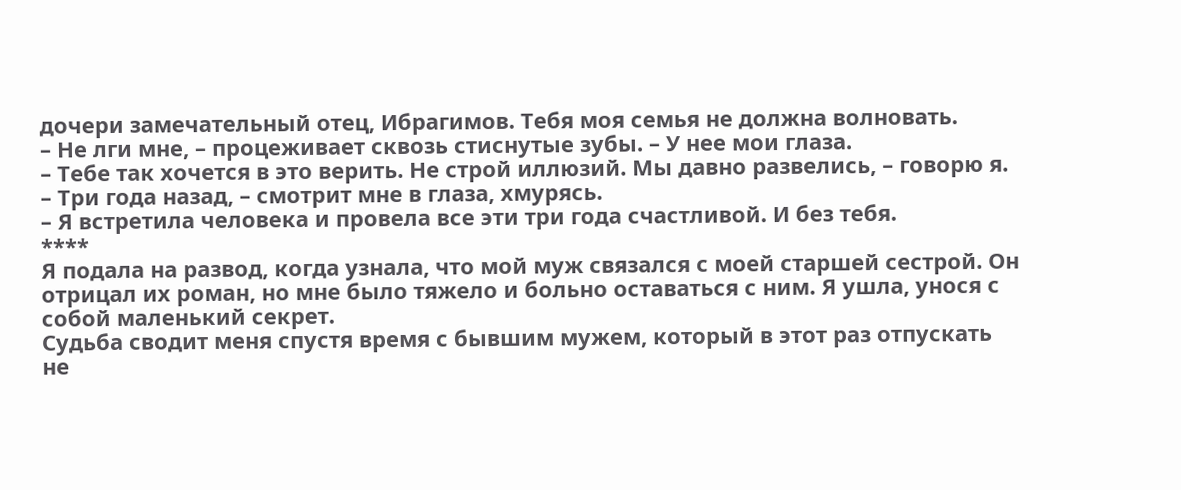дочери замечательный отец, Ибрагимов. Тебя моя семья не должна волновать.
– Не лги мне, – процеживает сквозь стиснутые зубы. – У нее мои глаза.
– Тебе так хочется в это верить. Не строй иллюзий. Мы давно развелись, – говорю я.
– Три года назад, – смотрит мне в глаза, хмурясь.
– Я встретила человека и провела все эти три года счастливой. И без тебя.
****
Я подала на развод, когда узнала, что мой муж связался с моей старшей сестрой. Он отрицал их роман, но мне было тяжело и больно оставаться с ним. Я ушла, унося с собой маленький секрет.
Судьба сводит меня спустя время с бывшим мужем, который в этот раз отпускать не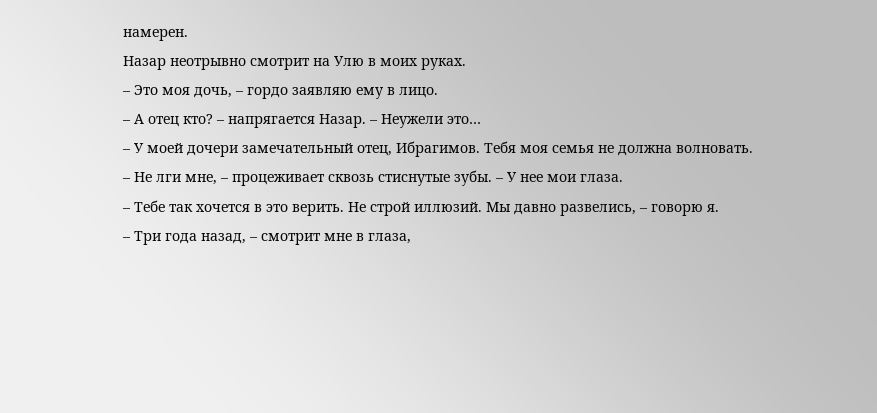намерен.
Назар неотрывно смотрит на Улю в моих руках.
– Это моя дочь, – гордо заявляю ему в лицо.
– А отец кто? – напрягается Назар. – Неужели это…
– У моей дочери замечательный отец, Ибрагимов. Тебя моя семья не должна волновать.
– Не лги мне, – процеживает сквозь стиснутые зубы. – У нее мои глаза.
– Тебе так хочется в это верить. Не строй иллюзий. Мы давно развелись, – говорю я.
– Три года назад, – смотрит мне в глаза,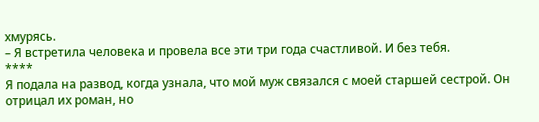хмурясь.
– Я встретила человека и провела все эти три года счастливой. И без тебя.
****
Я подала на развод, когда узнала, что мой муж связался с моей старшей сестрой. Он отрицал их роман, но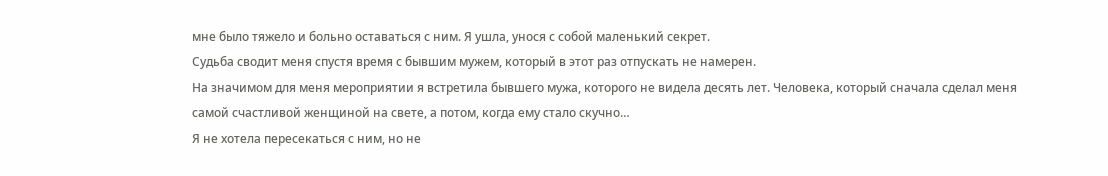мне было тяжело и больно оставаться с ним. Я ушла, унося с собой маленький секрет.
Судьба сводит меня спустя время с бывшим мужем, который в этот раз отпускать не намерен.
На значимом для меня мероприятии я встретила бывшего мужа, которого не видела десять лет. Человека, который сначала сделал меня самой счастливой женщиной на свете, а потом, когда ему стало скучно…
Я не хотела пересекаться с ним, но не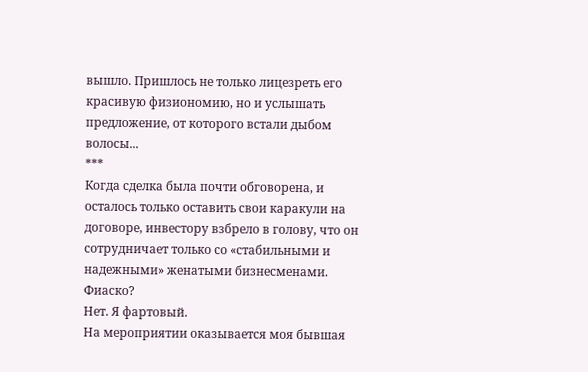вышло. Пришлось не только лицезреть его красивую физиономию, но и услышать предложение, от которого встали дыбом волосы...
***
Когда сделка была почти обговорена, и осталось только оставить свои каракули на договоре, инвестору взбрело в голову, что он сотрудничает только со «стабильными и надежными» женатыми бизнесменами.
Фиаско?
Нет. Я фартовый.
На мероприятии оказывается моя бывшая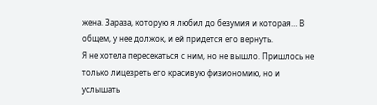жена. Зараза, которую я любил до безумия и которая… В общем, у нее должок, и ей придется его вернуть.
Я не хотела пересекаться с ним, но не вышло. Пришлось не только лицезреть его красивую физиономию, но и услышать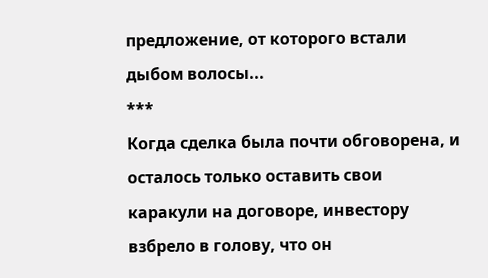предложение, от которого встали дыбом волосы...
***
Когда сделка была почти обговорена, и осталось только оставить свои каракули на договоре, инвестору взбрело в голову, что он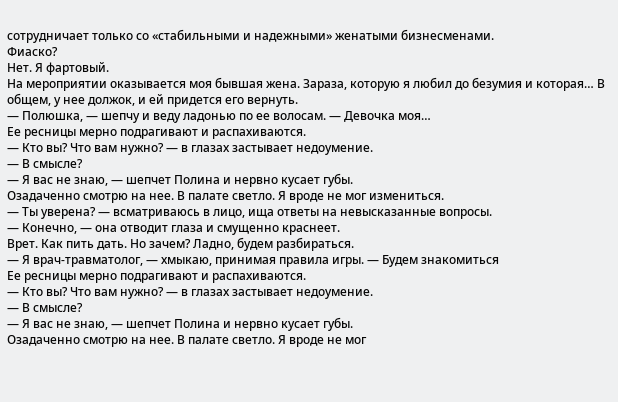сотрудничает только со «стабильными и надежными» женатыми бизнесменами.
Фиаско?
Нет. Я фартовый.
На мероприятии оказывается моя бывшая жена. Зараза, которую я любил до безумия и которая… В общем, у нее должок, и ей придется его вернуть.
— Полюшка, — шепчу и веду ладонью по ее волосам. — Девочка моя…
Ее ресницы мерно подрагивают и распахиваются.
— Кто вы? Что вам нужно? — в глазах застывает недоумение.
— В смысле?
— Я вас не знаю, — шепчет Полина и нервно кусает губы.
Озадаченно смотрю на нее. В палате светло. Я вроде не мог измениться.
— Ты уверена? — всматриваюсь в лицо, ища ответы на невысказанные вопросы.
— Конечно, — она отводит глаза и смущенно краснеет.
Врет. Как пить дать. Но зачем? Ладно, будем разбираться.
— Я врач-травматолог, — хмыкаю, принимая правила игры. — Будем знакомиться
Ее ресницы мерно подрагивают и распахиваются.
— Кто вы? Что вам нужно? — в глазах застывает недоумение.
— В смысле?
— Я вас не знаю, — шепчет Полина и нервно кусает губы.
Озадаченно смотрю на нее. В палате светло. Я вроде не мог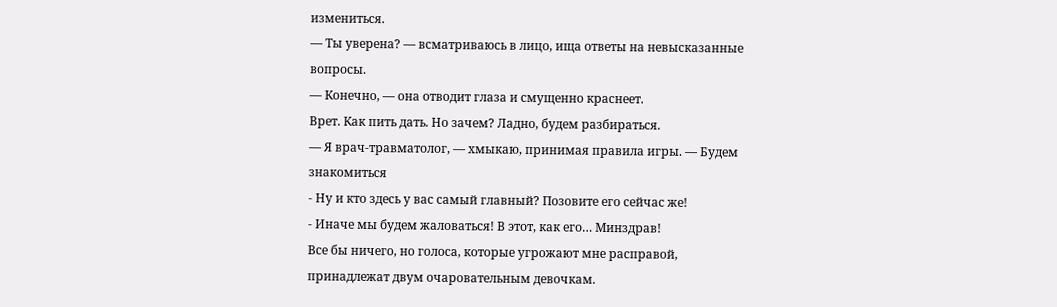измениться.
— Ты уверена? — всматриваюсь в лицо, ища ответы на невысказанные вопросы.
— Конечно, — она отводит глаза и смущенно краснеет.
Врет. Как пить дать. Но зачем? Ладно, будем разбираться.
— Я врач-травматолог, — хмыкаю, принимая правила игры. — Будем знакомиться
- Ну и кто здесь у вас самый главный? Позовите его сейчас же!
- Иначе мы будем жаловаться! В этот, как его… Минздрав!
Все бы ничего, но голоса, которые угрожают мне расправой, принадлежат двум очаровательным девочкам.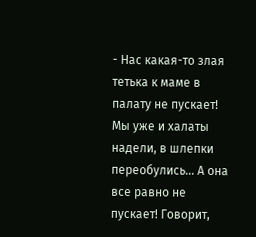- Нас какая-то злая тетька к маме в палату не пускает! Мы уже и халаты надели, в шлепки переобулись… А она все равно не пускает! Говорит,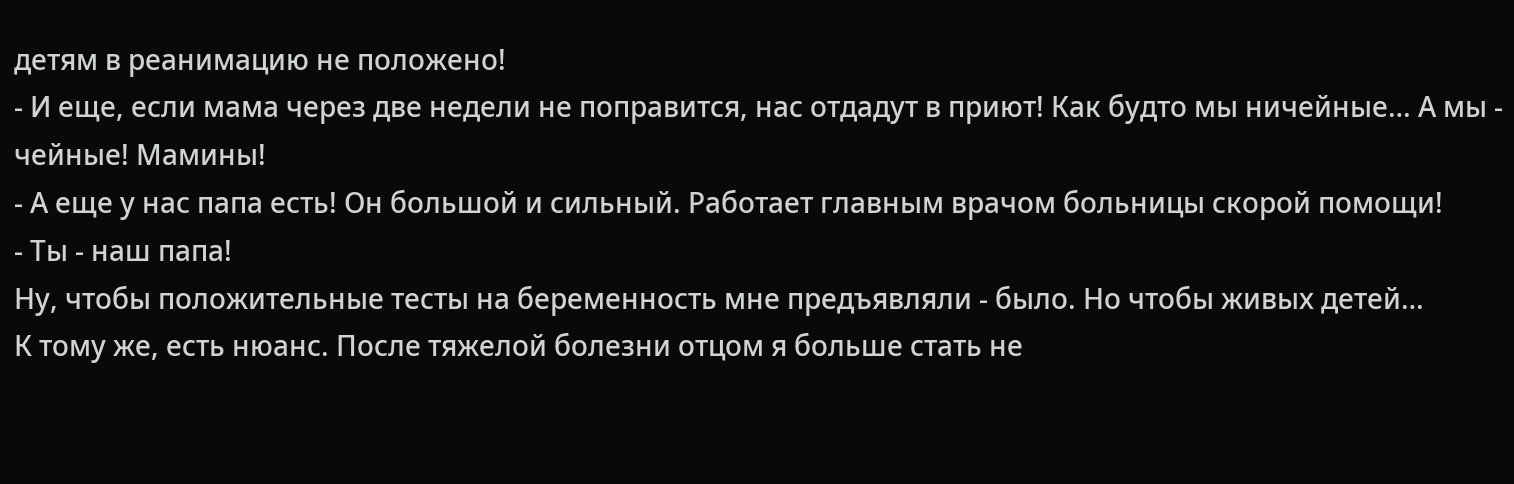детям в реанимацию не положено!
- И еще, если мама через две недели не поправится, нас отдадут в приют! Как будто мы ничейные… А мы - чейные! Мамины!
- А еще у нас папа есть! Он большой и сильный. Работает главным врачом больницы скорой помощи!
- Ты - наш папа!
Ну, чтобы положительные тесты на беременность мне предъявляли - было. Но чтобы живых детей…
К тому же, есть нюанс. После тяжелой болезни отцом я больше стать не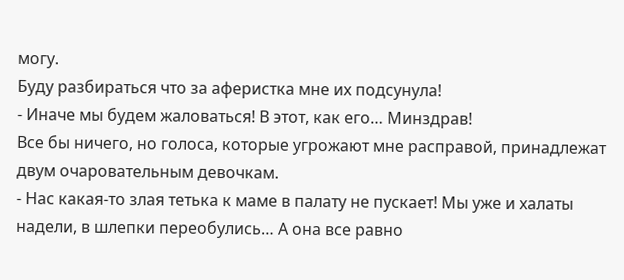могу.
Буду разбираться что за аферистка мне их подсунула!
- Иначе мы будем жаловаться! В этот, как его… Минздрав!
Все бы ничего, но голоса, которые угрожают мне расправой, принадлежат двум очаровательным девочкам.
- Нас какая-то злая тетька к маме в палату не пускает! Мы уже и халаты надели, в шлепки переобулись… А она все равно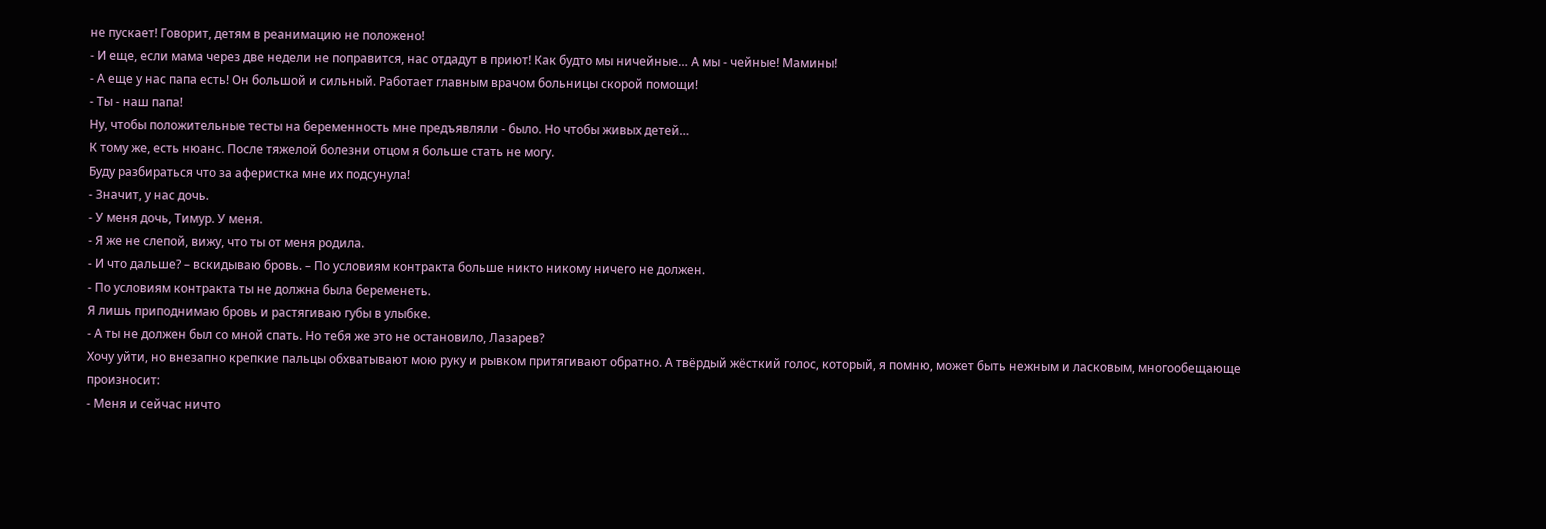не пускает! Говорит, детям в реанимацию не положено!
- И еще, если мама через две недели не поправится, нас отдадут в приют! Как будто мы ничейные… А мы - чейные! Мамины!
- А еще у нас папа есть! Он большой и сильный. Работает главным врачом больницы скорой помощи!
- Ты - наш папа!
Ну, чтобы положительные тесты на беременность мне предъявляли - было. Но чтобы живых детей…
К тому же, есть нюанс. После тяжелой болезни отцом я больше стать не могу.
Буду разбираться что за аферистка мне их подсунула!
- Значит, у нас дочь.
- У меня дочь, Тимур. У меня.
- Я же не слепой, вижу, что ты от меня родила.
- И что дальше? – вскидываю бровь. – По условиям контракта больше никто никому ничего не должен.
- По условиям контракта ты не должна была беременеть.
Я лишь приподнимаю бровь и растягиваю губы в улыбке.
- А ты не должен был со мной спать. Но тебя же это не остановило, Лазарев?
Хочу уйти, но внезапно крепкие пальцы обхватывают мою руку и рывком притягивают обратно. А твёрдый жёсткий голос, который, я помню, может быть нежным и ласковым, многообещающе произносит:
- Меня и сейчас ничто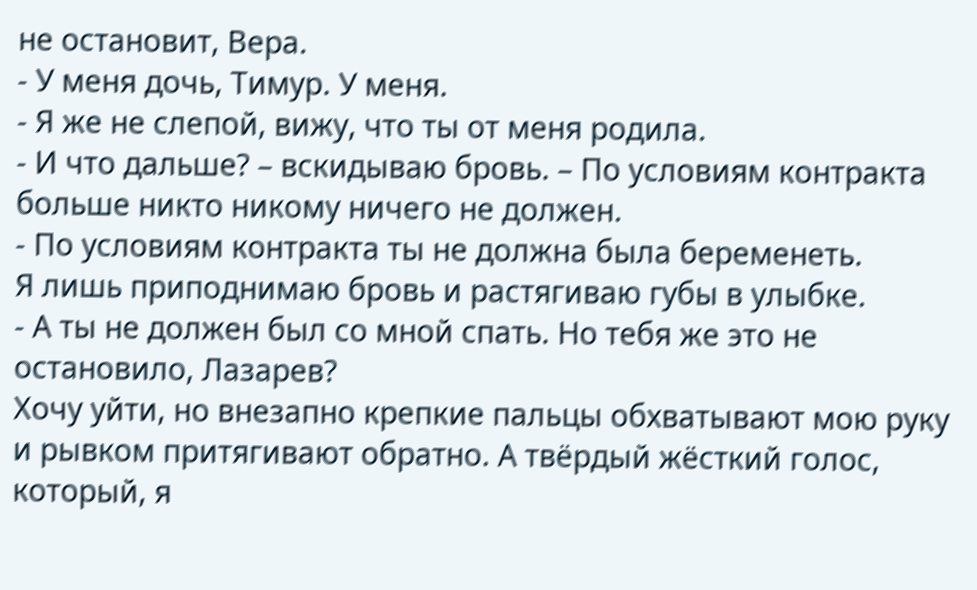не остановит, Вера.
- У меня дочь, Тимур. У меня.
- Я же не слепой, вижу, что ты от меня родила.
- И что дальше? – вскидываю бровь. – По условиям контракта больше никто никому ничего не должен.
- По условиям контракта ты не должна была беременеть.
Я лишь приподнимаю бровь и растягиваю губы в улыбке.
- А ты не должен был со мной спать. Но тебя же это не остановило, Лазарев?
Хочу уйти, но внезапно крепкие пальцы обхватывают мою руку и рывком притягивают обратно. А твёрдый жёсткий голос, который, я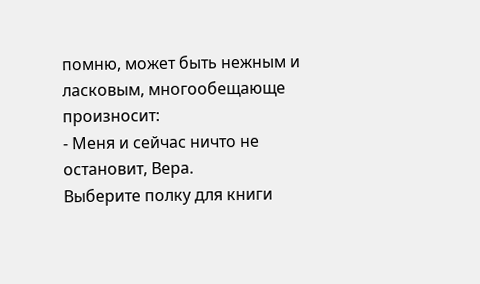помню, может быть нежным и ласковым, многообещающе произносит:
- Меня и сейчас ничто не остановит, Вера.
Выберите полку для книги